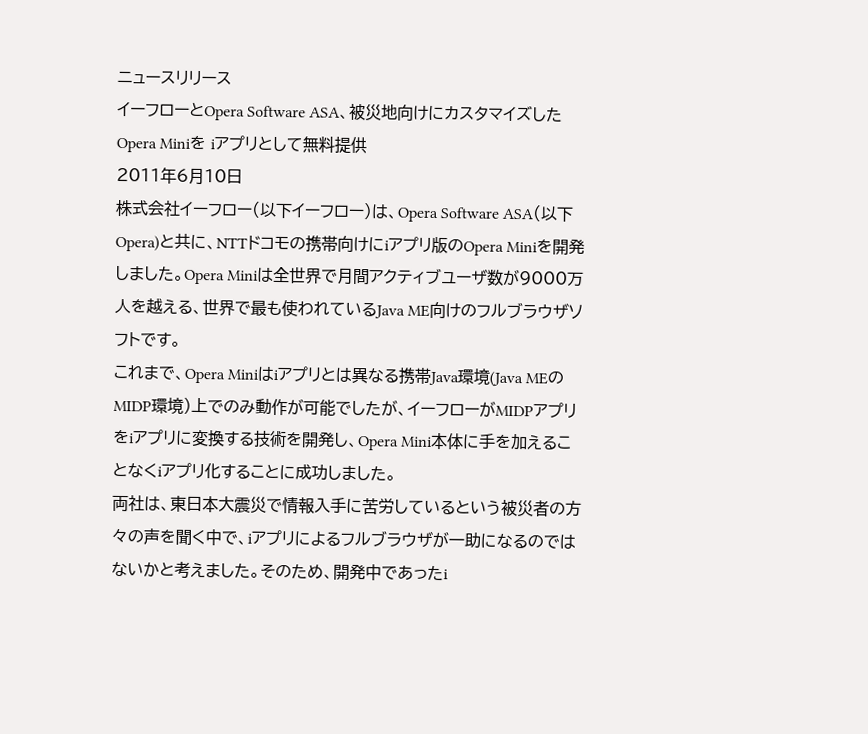ニュースリリース
イーフローとOpera Software ASA、被災地向けにカスタマイズしたOpera Miniを iアプリとして無料提供
2011年6月10日
株式会社イーフロー(以下イーフロー)は、Opera Software ASA(以下Opera)と共に、NTTドコモの携帯向けにiアプリ版のOpera Miniを開発しました。Opera Miniは全世界で月間アクティブユーザ数が9000万人を越える、世界で最も使われているJava ME向けのフルブラウザソフトです。
これまで、Opera Miniはiアプリとは異なる携帯Java環境(Java MEのMIDP環境)上でのみ動作が可能でしたが、イーフローがMIDPアプリをiアプリに変換する技術を開発し、Opera Mini本体に手を加えることなくiアプリ化することに成功しました。
両社は、東日本大震災で情報入手に苦労しているという被災者の方々の声を聞く中で、iアプリによるフルブラウザが一助になるのではないかと考えました。そのため、開発中であったi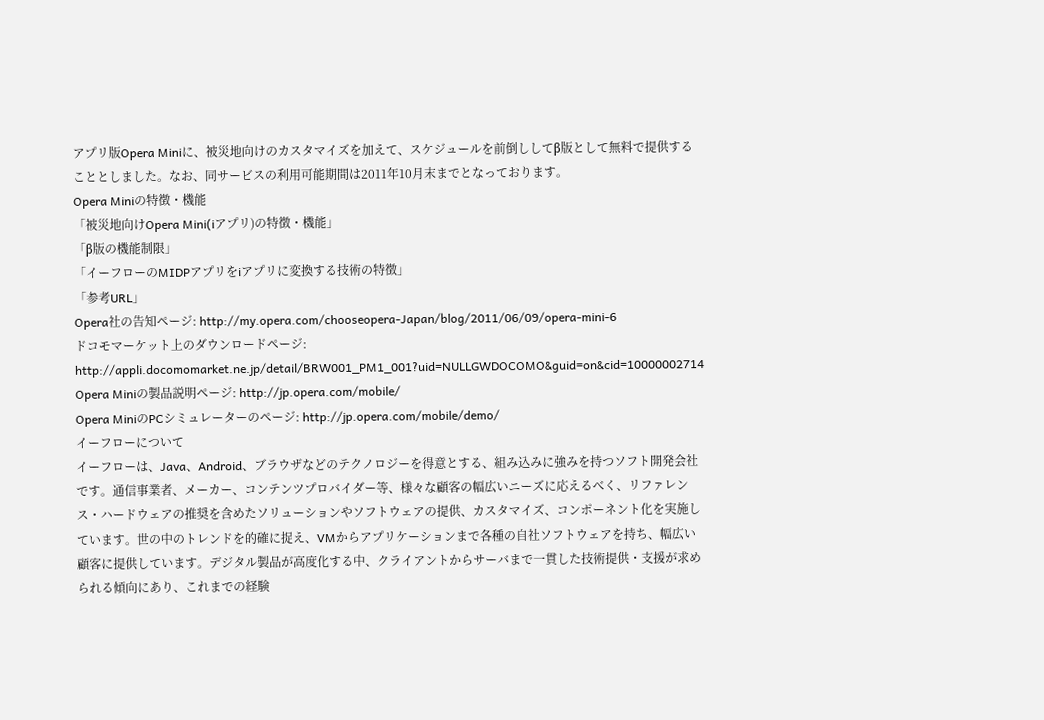アプリ版Opera Miniに、被災地向けのカスタマイズを加えて、スケジュールを前倒ししてβ版として無料で提供することとしました。なお、同サービスの利用可能期間は2011年10月末までとなっております。
Opera Miniの特徴・機能
「被災地向けOpera Mini(iアプリ)の特徴・機能」
「β版の機能制限」
「イーフローのMIDPアプリをiアプリに変換する技術の特徴」
「参考URL」
Opera社の告知ページ: http://my.opera.com/chooseopera-Japan/blog/2011/06/09/opera-mini-6
ドコモマーケット上のダウンロードページ:
http://appli.docomomarket.ne.jp/detail/BRW001_PM1_001?uid=NULLGWDOCOMO&guid=on&cid=10000002714
Opera Miniの製品説明ページ: http://jp.opera.com/mobile/
Opera MiniのPCシミュレーターのページ: http://jp.opera.com/mobile/demo/
イーフローについて
イーフローは、Java、Android、ブラウザなどのテクノロジーを得意とする、組み込みに強みを持つソフト開発会社です。通信事業者、メーカー、コンテンツプロバイダー等、様々な顧客の幅広いニーズに応えるべく、リファレンス・ハードウェアの推奨を含めたソリューションやソフトウェアの提供、カスタマイズ、コンポーネント化を実施しています。世の中のトレンドを的確に捉え、VMからアプリケーションまで各種の自社ソフトウェアを持ち、幅広い顧客に提供しています。デジタル製品が高度化する中、クライアントからサーバまで一貫した技術提供・支援が求められる傾向にあり、これまでの経験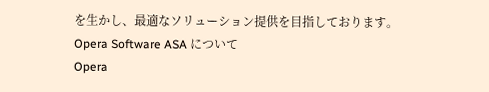を生かし、最適なソリューション提供を目指しております。
Opera Software ASA について
Opera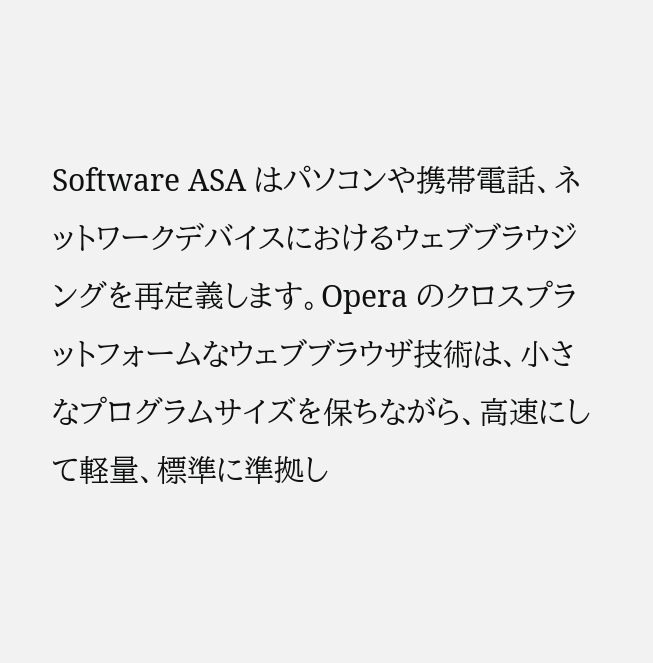Software ASA はパソコンや携帯電話、ネットワークデバイスにおけるウェブブラウジングを再定義します。Opera のクロスプラットフォームなウェブブラウザ技術は、小さなプログラムサイズを保ちながら、高速にして軽量、標準に準拠し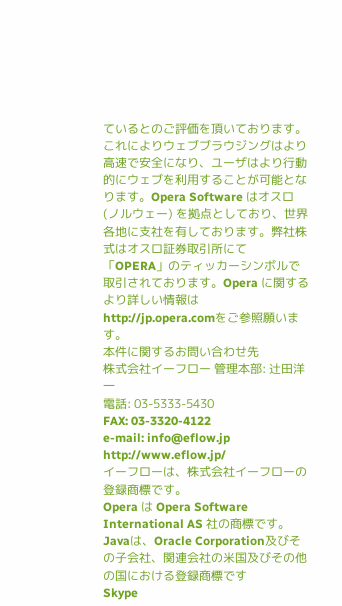ているとのご評価を頂いております。これによりウェブブラウジングはより高速で安全になり、ユーザはより行動的にウェブを利用することが可能となります。Opera Software はオスロ (ノルウェー) を拠点としており、世界各地に支社を有しております。弊社株式はオスロ証券取引所にて「OPERA」のティッカーシンボルで取引されております。Opera に関するより詳しい情報は http://jp.opera.comをご参照願います。
本件に関するお問い合わせ先
株式会社イーフロー 管理本部: 辻田洋一
電話: 03-5333-5430
FAX: 03-3320-4122
e-mail: info@eflow.jp
http://www.eflow.jp/
イーフローは、株式会社イーフローの登録商標です。
Opera は Opera Software International AS 社の商標です。
Javaは、Oracle Corporation及びその子会社、関連会社の米国及びその他の国における登録商標です
Skype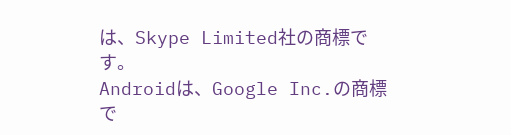は、Skype Limited社の商標です。
Androidは、Google Inc.の商標で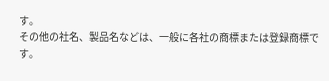す。
その他の社名、製品名などは、一般に各社の商標または登録商標です。